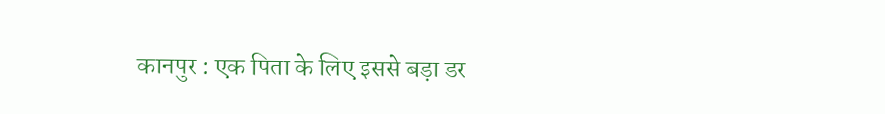कानपुर : एक पिता के लिए इससे बड़ा डर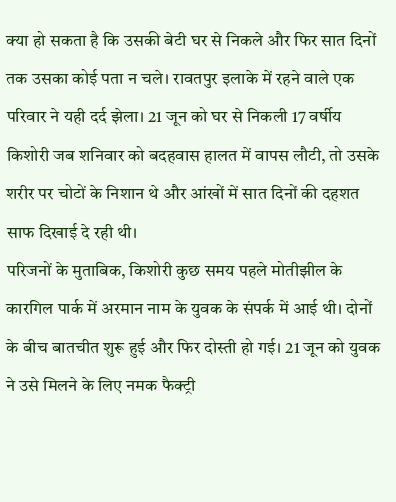क्या हो सकता है कि उसकी बेटी घर से निकले और फिर सात दिनों तक उसका कोई पता न चले। रावतपुर इलाके में रहने वाले एक परिवार ने यही दर्द झेला। 21 जून को घर से निकली 17 वर्षीय किशोरी जब शनिवार को बदहवास हालत में वापस लौटी, तो उसके शरीर पर चोटों के निशान थे और आंखों में सात दिनों की दहशत साफ दिखाई दे रही थी।
परिजनों के मुताबिक, किशोरी कुछ समय पहले मोतीझील के कारगिल पार्क में अरमान नाम के युवक के संपर्क में आई थी। दोनों के बीच बातचीत शुरू हुई और फिर दोस्ती हो गई। 21 जून को युवक ने उसे मिलने के लिए नमक फैक्ट्री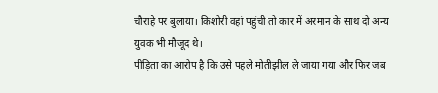चौराहे पर बुलाया। किशोरी वहां पहुंची तो कार में अरमान के साथ दो अन्य युवक भी मौजूद थे।
पीड़िता का आरोप है कि उसे पहले मोतीझील ले जाया गया और फिर जब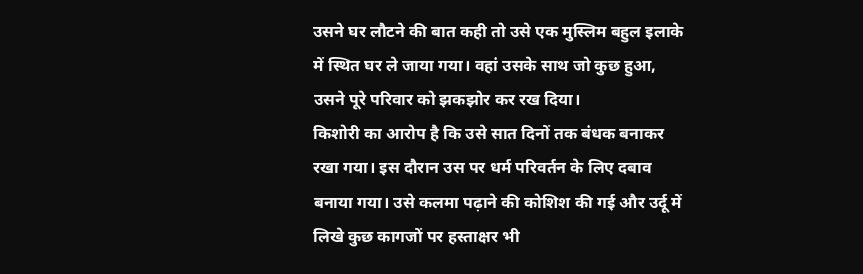उसने घर लौटने की बात कही तो उसे एक मुस्लिम बहुल इलाके में स्थित घर ले जाया गया। वहां उसके साथ जो कुछ हुआ, उसने पूरे परिवार को झकझोर कर रख दिया।
किशोरी का आरोप है कि उसे सात दिनों तक बंधक बनाकर रखा गया। इस दौरान उस पर धर्म परिवर्तन के लिए दबाव बनाया गया। उसे कलमा पढ़ाने की कोशिश की गई और उर्दू में लिखे कुछ कागजों पर हस्ताक्षर भी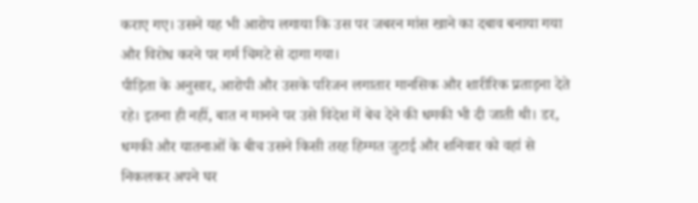कराए गए। उसने यह भी आरोप लगाया कि उस पर जबरन मांस खाने का दबाव बनाया गया और विरोध करने पर गर्म चिमटे से दागा गया।
पीड़िता के अनुसार, आरोपी और उसके परिजन लगातार मानसिक और शारीरिक प्रताड़ना देते रहे। इतना ही नहीं, बात न मानने पर उसे विदेश में बेच देने की धमकी भी दी जाती थी। डर, धमकी और यातनाओं के बीच उसने किसी तरह हिम्मत जुटाई और शनिवार को वहां से निकलकर अपने घर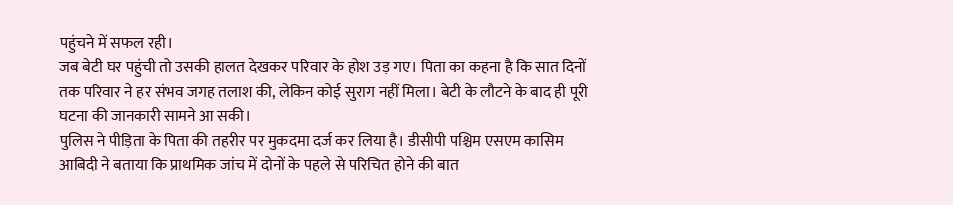पहुंचने में सफल रही।
जब बेटी घर पहुंची तो उसकी हालत देखकर परिवार के होश उड़ गए। पिता का कहना है कि सात दिनों तक परिवार ने हर संभव जगह तलाश की, लेकिन कोई सुराग नहीं मिला। बेटी के लौटने के बाद ही पूरी घटना की जानकारी सामने आ सकी।
पुलिस ने पीड़िता के पिता की तहरीर पर मुकदमा दर्ज कर लिया है। डीसीपी पश्चिम एसएम कासिम आबिदी ने बताया कि प्राथमिक जांच में दोनों के पहले से परिचित होने की बात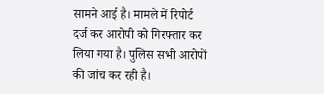सामने आई है। मामले में रिपोर्ट दर्ज कर आरोपी को गिरफ्तार कर लिया गया है। पुलिस सभी आरोपों की जांच कर रही है।